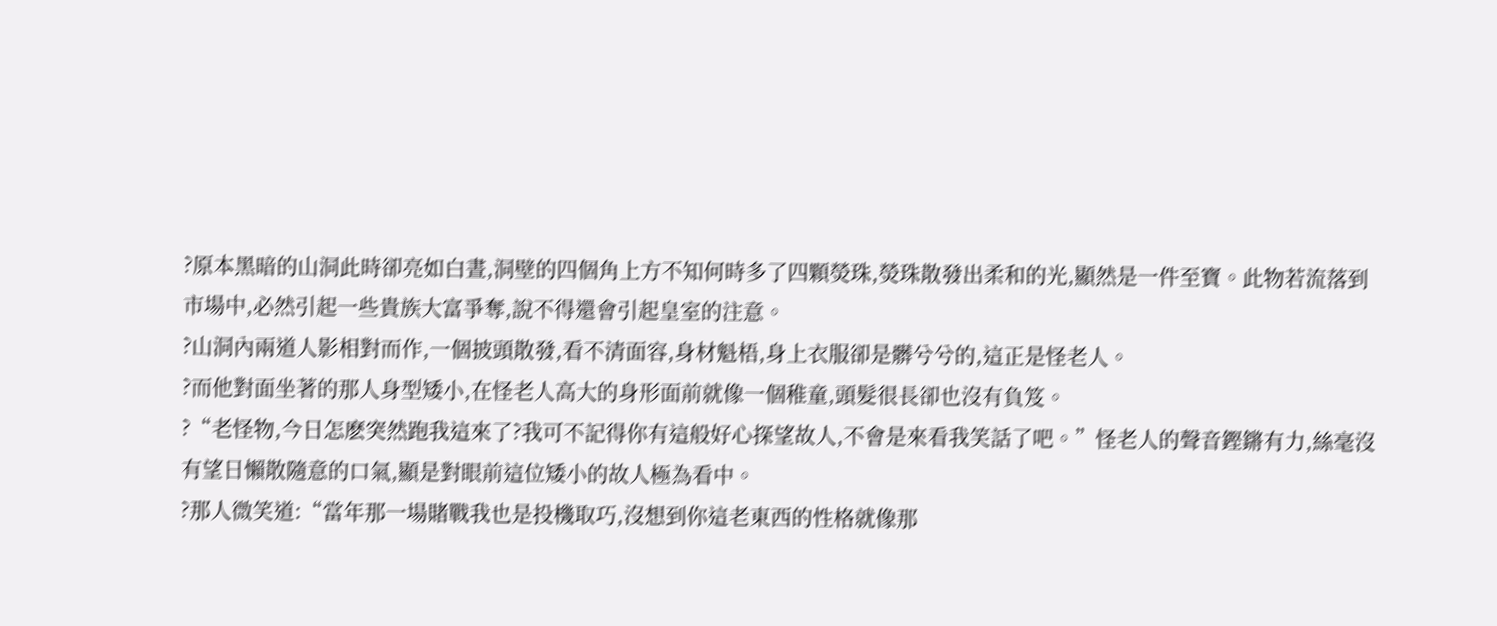?原本黑暗的山洞此時卻亮如白晝,洞壁的四個角上方不知何時多了四顆熒珠,熒珠散發出柔和的光,顯然是一件至寶。此物若流落到市場中,必然引起一些貴族大富爭奪,說不得還會引起皇室的注意。
?山洞內兩道人影相對而作,一個披頭散發,看不清面容,身材魁梧,身上衣服卻是髒兮兮的,這正是怪老人。
?而他對面坐著的那人身型矮小,在怪老人高大的身形面前就像一個稚童,頭髮很長卻也沒有負笈。
?“老怪物,今日怎麽突然跑我這來了?我可不記得你有這般好心探望故人,不會是來看我笑話了吧。”怪老人的聲音鏗鏘有力,絲毫沒有望日懶散隨意的口氣,顯是對眼前這位矮小的故人極為看中。
?那人微笑道:“當年那一場賭戰我也是投機取巧,沒想到你這老東西的性格就像那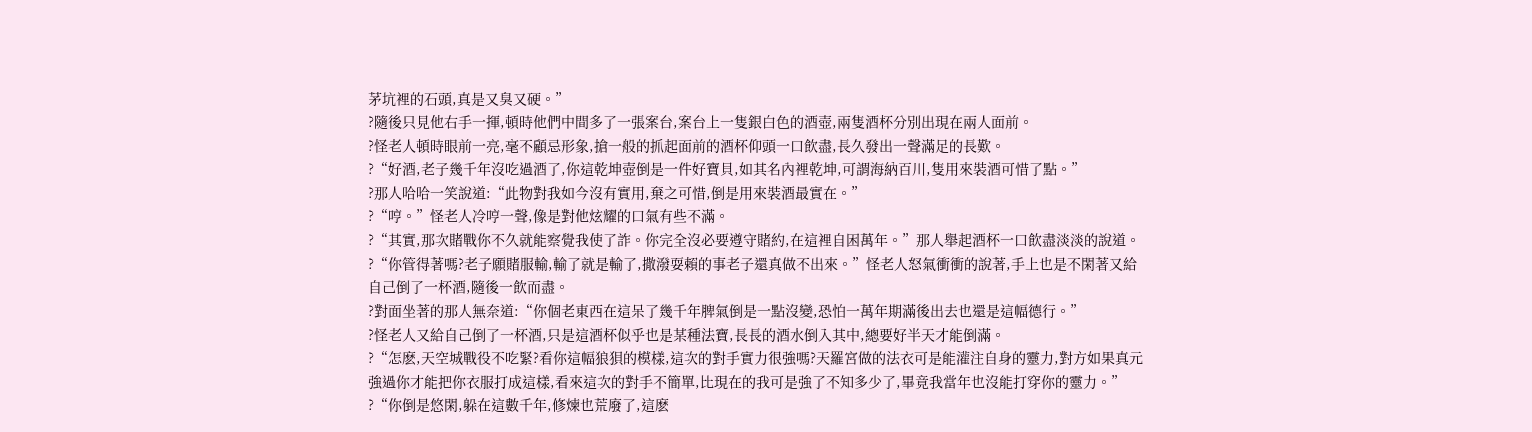茅坑裡的石頭,真是又臭又硬。”
?隨後只見他右手一揮,頓時他們中間多了一張案台,案台上一隻銀白色的酒壺,兩隻酒杯分別出現在兩人面前。
?怪老人頓時眼前一亮,毫不顧忌形象,搶一般的抓起面前的酒杯仰頭一口飲盡,長久發出一聲滿足的長歎。
?“好酒,老子幾千年沒吃過酒了,你這乾坤壺倒是一件好寶貝,如其名內裡乾坤,可謂海納百川,隻用來裝酒可惜了點。”
?那人哈哈一笑說道:“此物對我如今沒有實用,棄之可惜,倒是用來裝酒最實在。”
?“哼。”怪老人冷哼一聲,像是對他炫耀的口氣有些不滿。
?“其實,那次賭戰你不久就能察覺我使了詐。你完全沒必要遵守賭約,在這裡自困萬年。”那人舉起酒杯一口飲盡淡淡的說道。
?“你管得著嗎?老子願賭服輸,輸了就是輸了,撒潑耍賴的事老子還真做不出來。”怪老人怒氣衝衝的說著,手上也是不閑著又給自己倒了一杯酒,隨後一飲而盡。
?對面坐著的那人無奈道:“你個老東西在這呆了幾千年脾氣倒是一點沒變,恐怕一萬年期滿後出去也還是這幅德行。”
?怪老人又給自己倒了一杯酒,只是這酒杯似乎也是某種法寶,長長的酒水倒入其中,總要好半天才能倒滿。
?“怎麽,天空城戰役不吃緊?看你這幅狼狽的模樣,這次的對手實力很強嗎?天羅宮做的法衣可是能灌注自身的靈力,對方如果真元強過你才能把你衣服打成這樣,看來這次的對手不簡單,比現在的我可是強了不知多少了,畢竟我當年也沒能打穿你的靈力。”
?“你倒是悠閑,躲在這數千年,修煉也荒廢了,這麽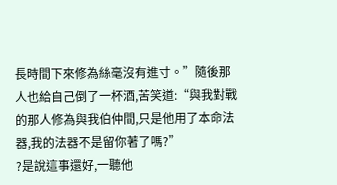長時間下來修為絲毫沒有進寸。”隨後那人也給自己倒了一杯酒,苦笑道:“與我對戰的那人修為與我伯仲間,只是他用了本命法器,我的法器不是留你著了嗎?”
?是說這事還好,一聽他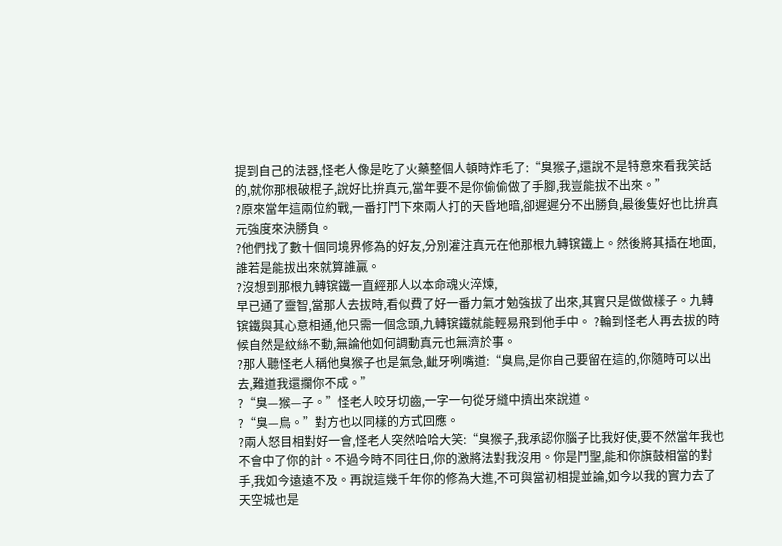提到自己的法器,怪老人像是吃了火藥整個人頓時炸毛了:“臭猴子,還說不是特意來看我笑話的,就你那根破棍子,說好比拚真元,當年要不是你偷偷做了手腳,我豈能拔不出來。”
?原來當年這兩位約戰,一番打鬥下來兩人打的天昏地暗,卻遲遲分不出勝負,最後隻好也比拚真元強度來決勝負。
?他們找了數十個同境界修為的好友,分別灌注真元在他那根九轉镔鐵上。然後將其插在地面,誰若是能拔出來就算誰贏。
?沒想到那根九轉镔鐵一直經那人以本命魂火淬煉,
早已通了靈智,當那人去拔時,看似費了好一番力氣才勉強拔了出來,其實只是做做樣子。九轉镔鐵與其心意相通,他只需一個念頭,九轉镔鐵就能輕易飛到他手中。 ?輪到怪老人再去拔的時候自然是紋絲不動,無論他如何調動真元也無濟於事。
?那人聽怪老人稱他臭猴子也是氣急,齜牙咧嘴道:“臭鳥,是你自己要留在這的,你隨時可以出去,難道我還攔你不成。”
?“臭—猴—子。”怪老人咬牙切齒,一字一句從牙縫中擠出來說道。
?“臭—鳥。”對方也以同樣的方式回應。
?兩人怒目相對好一會,怪老人突然哈哈大笑:“臭猴子,我承認你腦子比我好使,要不然當年我也不會中了你的計。不過今時不同往日,你的激將法對我沒用。你是鬥聖,能和你旗鼓相當的對手,我如今遠遠不及。再說這幾千年你的修為大進,不可與當初相提並論,如今以我的實力去了天空城也是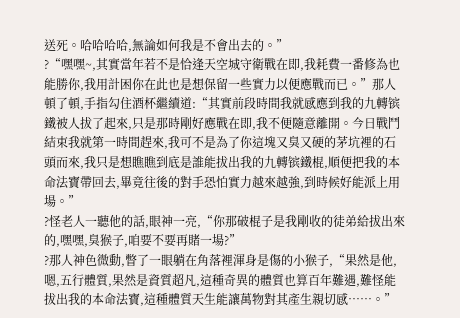送死。哈哈哈哈,無論如何我是不會出去的。”
?“嘿嘿~,其實當年若不是恰逢天空城守衛戰在即,我耗費一番修為也能勝你,我用計困你在此也是想保留一些實力以便應戰而已。”那人頓了頓,手指勾住酒杯繼續道:“其實前段時間我就感應到我的九轉镔鐵被人拔了起來,只是那時剛好應戰在即,我不便隨意離開。今日戰鬥結束我就第一時間趕來,我可不是為了你這塊又臭又硬的茅坑裡的石頭而來,我只是想瞧瞧到底是誰能拔出我的九轉镔鐵棍,順便把我的本命法寶帶回去,畢竟往後的對手恐怕實力越來越強,到時候好能派上用場。”
?怪老人一聽他的話,眼神一亮,“你那破棍子是我剛收的徒弟給拔出來的,嘿嘿,臭猴子,咱要不要再賭一場?”
?那人神色微動,瞥了一眼躺在角落裡渾身是傷的小猴子,“果然是他,嗯,五行體質,果然是資質超凡,這種奇異的體質也算百年難遇,難怪能拔出我的本命法寶,這種體質天生能讓萬物對其產生親切感……。”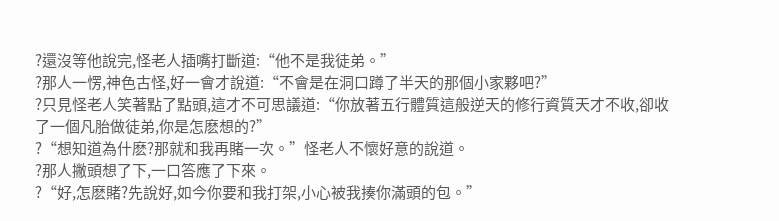?還沒等他說完,怪老人插嘴打斷道:“他不是我徒弟。”
?那人一愣,神色古怪,好一會才說道:“不會是在洞口蹲了半天的那個小家夥吧?”
?只見怪老人笑著點了點頭,這才不可思議道:“你放著五行體質這般逆天的修行資質天才不收,卻收了一個凡胎做徒弟,你是怎麽想的?”
?“想知道為什麽?那就和我再賭一次。”怪老人不懷好意的說道。
?那人撇頭想了下,一口答應了下來。
?“好,怎麽賭?先說好,如今你要和我打架,小心被我揍你滿頭的包。”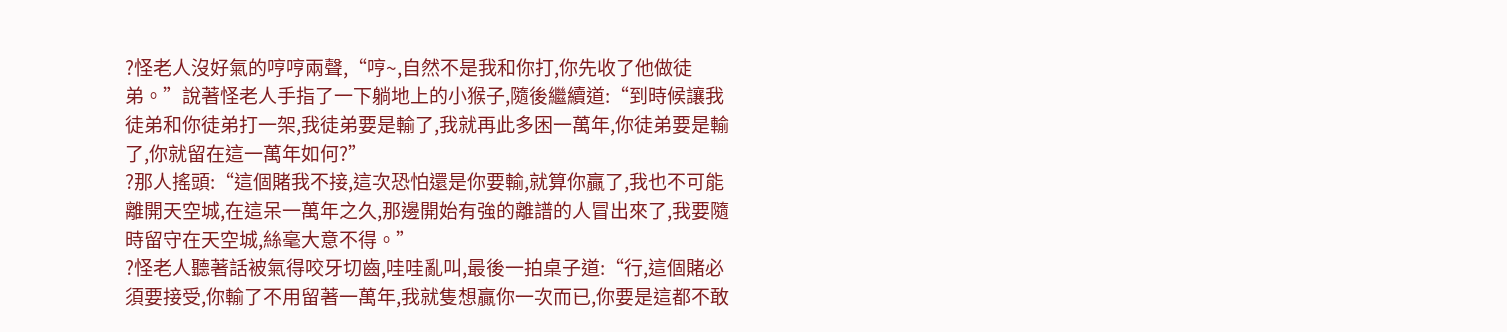?怪老人沒好氣的哼哼兩聲,“哼~,自然不是我和你打,你先收了他做徒弟。”說著怪老人手指了一下躺地上的小猴子,隨後繼續道:“到時候讓我徒弟和你徒弟打一架,我徒弟要是輸了,我就再此多困一萬年,你徒弟要是輸了,你就留在這一萬年如何?”
?那人搖頭:“這個賭我不接,這次恐怕還是你要輸,就算你贏了,我也不可能離開天空城,在這呆一萬年之久,那邊開始有強的離譜的人冒出來了,我要隨時留守在天空城,絲毫大意不得。”
?怪老人聽著話被氣得咬牙切齒,哇哇亂叫,最後一拍桌子道:“行,這個賭必須要接受,你輸了不用留著一萬年,我就隻想贏你一次而已,你要是這都不敢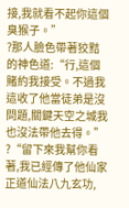接,我就看不起你這個臭猴子。”
?那人臉色帶著狡黠的神色道:“行,這個賭約我接受。不過我這收了他當徒弟是沒問題,關鍵天空之城我也沒法帶他去得。”
?“留下來我幫你看著,我已經傳了他仙家正道仙法八九玄功,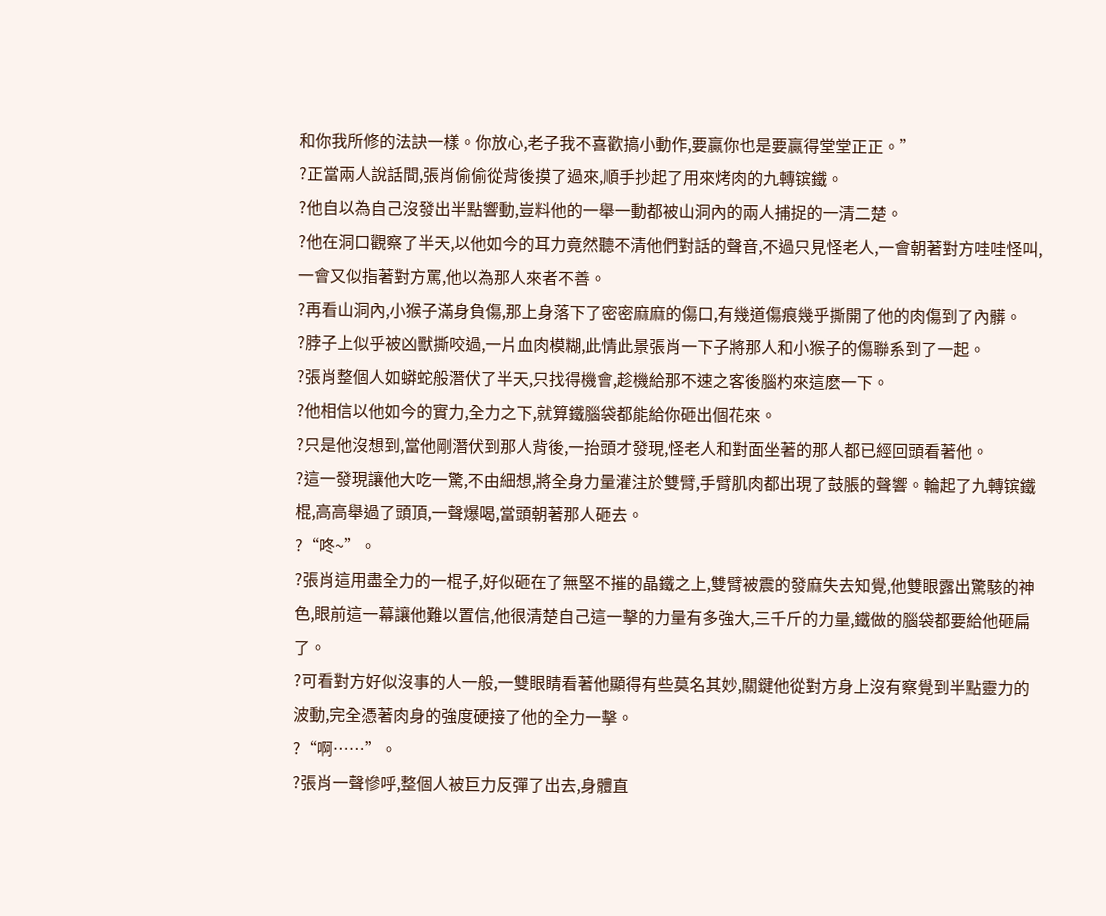和你我所修的法訣一樣。你放心,老子我不喜歡搞小動作,要贏你也是要贏得堂堂正正。”
?正當兩人說話間,張肖偷偷從背後摸了過來,順手抄起了用來烤肉的九轉镔鐵。
?他自以為自己沒發出半點響動,豈料他的一舉一動都被山洞內的兩人捕捉的一清二楚。
?他在洞口觀察了半天,以他如今的耳力竟然聽不清他們對話的聲音,不過只見怪老人,一會朝著對方哇哇怪叫,一會又似指著對方罵,他以為那人來者不善。
?再看山洞內,小猴子滿身負傷,那上身落下了密密麻麻的傷口,有幾道傷痕幾乎撕開了他的肉傷到了內髒。
?脖子上似乎被凶獸撕咬過,一片血肉模糊,此情此景張肖一下子將那人和小猴子的傷聯系到了一起。
?張肖整個人如蟒蛇般潛伏了半天,只找得機會,趁機給那不速之客後腦杓來這麽一下。
?他相信以他如今的實力,全力之下,就算鐵腦袋都能給你砸出個花來。
?只是他沒想到,當他剛潛伏到那人背後,一抬頭才發現,怪老人和對面坐著的那人都已經回頭看著他。
?這一發現讓他大吃一驚,不由細想,將全身力量灌注於雙臂,手臂肌肉都出現了鼓脹的聲響。輪起了九轉镔鐵棍,高高舉過了頭頂,一聲爆喝,當頭朝著那人砸去。
?“咚~”。
?張肖這用盡全力的一棍子,好似砸在了無堅不摧的晶鐵之上,雙臂被震的發麻失去知覺,他雙眼露出驚駭的神色,眼前這一幕讓他難以置信,他很清楚自己這一擊的力量有多強大,三千斤的力量,鐵做的腦袋都要給他砸扁了。
?可看對方好似沒事的人一般,一雙眼睛看著他顯得有些莫名其妙,關鍵他從對方身上沒有察覺到半點靈力的波動,完全憑著肉身的強度硬接了他的全力一擊。
?“啊……”。
?張肖一聲慘呼,整個人被巨力反彈了出去,身體直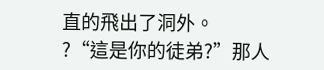直的飛出了洞外。
?“這是你的徒弟?”那人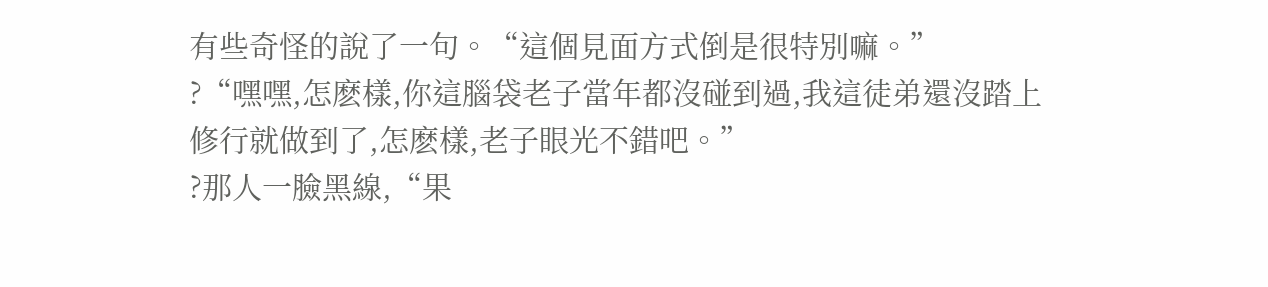有些奇怪的說了一句。“這個見面方式倒是很特別嘛。”
?“嘿嘿,怎麽樣,你這腦袋老子當年都沒碰到過,我這徒弟還沒踏上修行就做到了,怎麽樣,老子眼光不錯吧。”
?那人一臉黑線,“果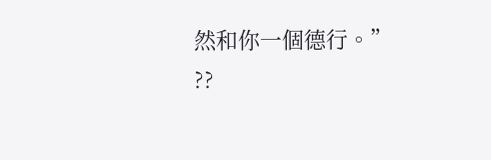然和你一個德行。”
??